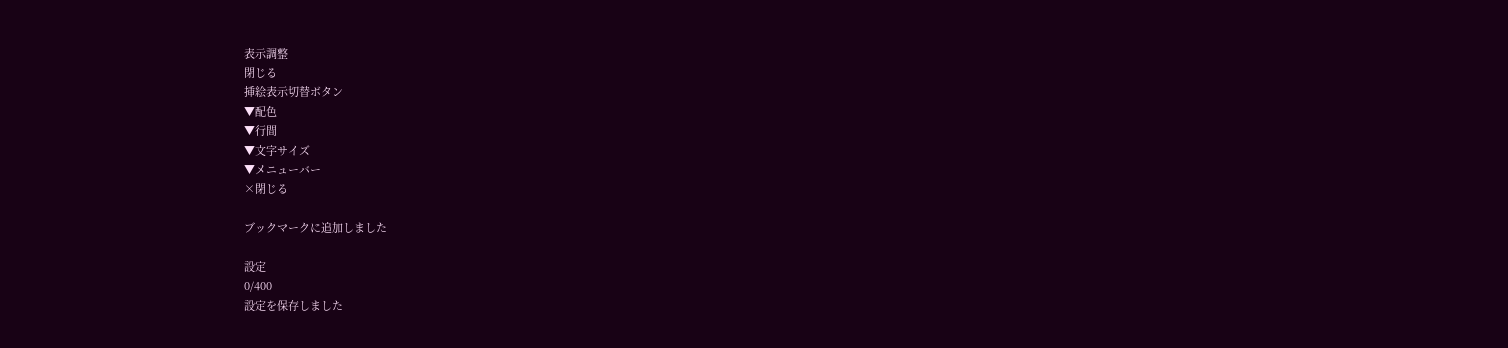表示調整
閉じる
挿絵表示切替ボタン
▼配色
▼行間
▼文字サイズ
▼メニューバー
×閉じる

ブックマークに追加しました

設定
0/400
設定を保存しました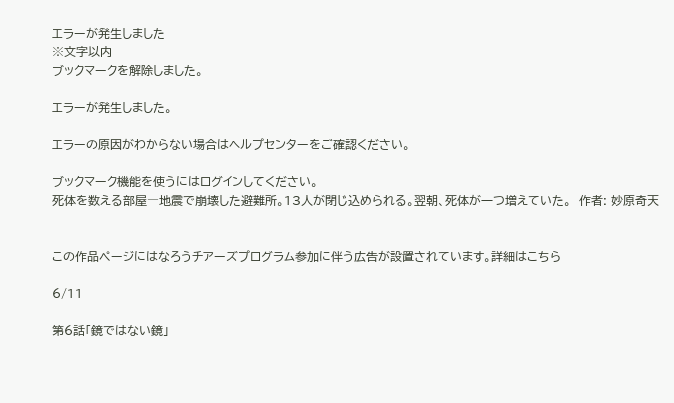エラーが発生しました
※文字以内
ブックマークを解除しました。

エラーが発生しました。

エラーの原因がわからない場合はヘルプセンターをご確認ください。

ブックマーク機能を使うにはログインしてください。
死体を数える部屋―地震で崩壊した避難所。13人が閉じ込められる。翌朝、死体が一つ増えていた。  作者: 妙原奇天


この作品ページにはなろうチアーズプログラム参加に伴う広告が設置されています。詳細はこちら

6/11

第6話「鏡ではない鏡」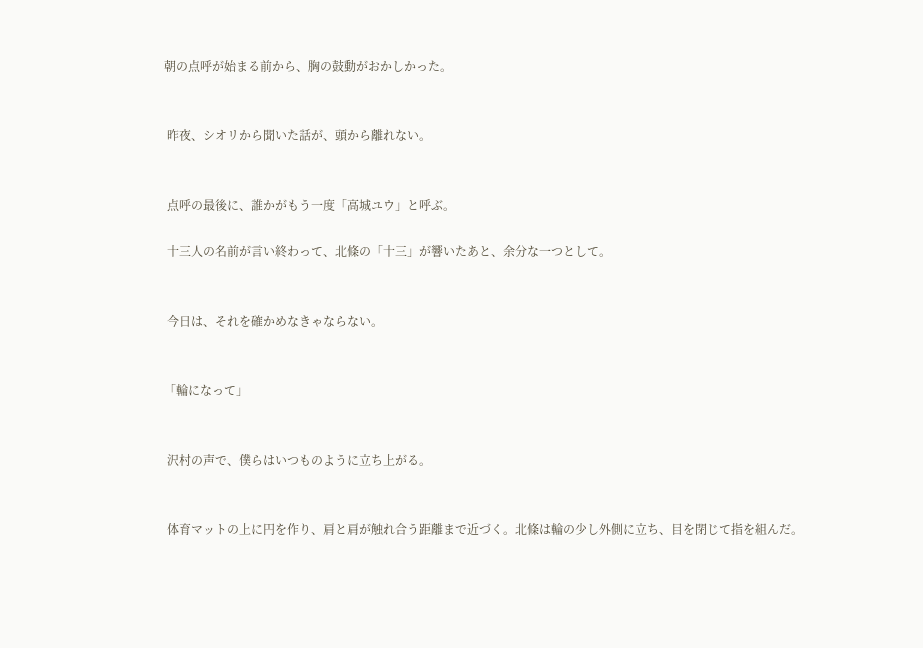朝の点呼が始まる前から、胸の鼓動がおかしかった。


 昨夜、シオリから聞いた話が、頭から離れない。


 点呼の最後に、誰かがもう一度「高城ユウ」と呼ぶ。

 十三人の名前が言い終わって、北條の「十三」が響いたあと、余分な一つとして。


 今日は、それを確かめなきゃならない。


「輪になって」


 沢村の声で、僕らはいつものように立ち上がる。


 体育マットの上に円を作り、肩と肩が触れ合う距離まで近づく。北條は輪の少し外側に立ち、目を閉じて指を組んだ。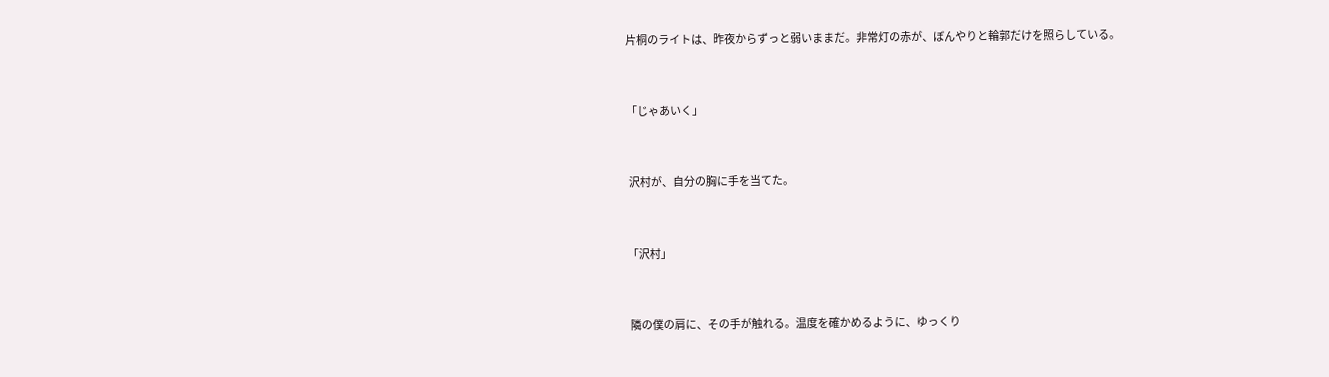片桐のライトは、昨夜からずっと弱いままだ。非常灯の赤が、ぼんやりと輪郭だけを照らしている。


「じゃあいく」


 沢村が、自分の胸に手を当てた。


「沢村」


 隣の僕の肩に、その手が触れる。温度を確かめるように、ゆっくり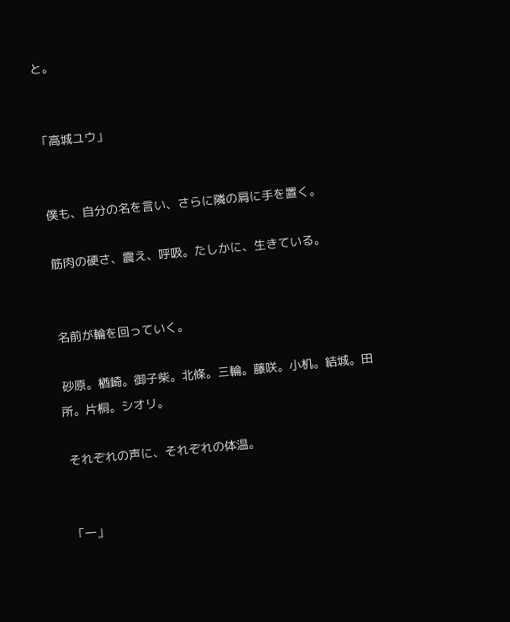と。


「高城ユウ」


 僕も、自分の名を言い、さらに隣の肩に手を置く。

 筋肉の硬さ、震え、呼吸。たしかに、生きている。


 名前が輪を回っていく。

 砂原。楢崎。御子柴。北條。三輪。藤咲。小机。結城。田所。片桐。シオリ。

 それぞれの声に、それぞれの体温。


「一」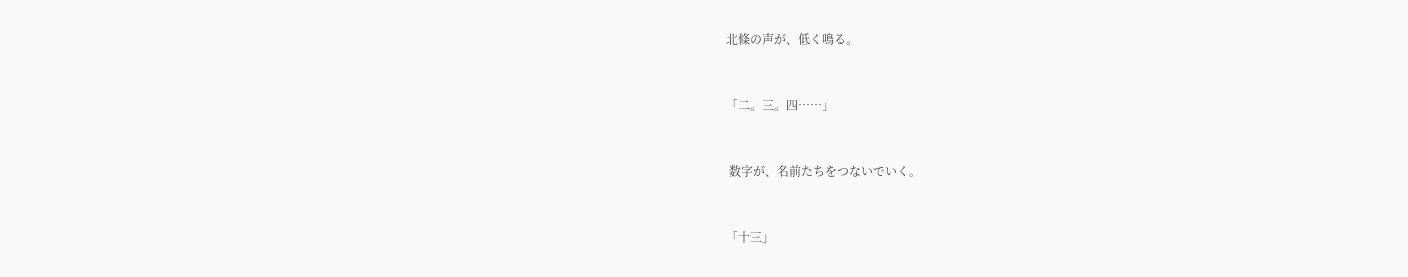北條の声が、低く鳴る。


「二。三。四……」


 数字が、名前たちをつないでいく。


「十三」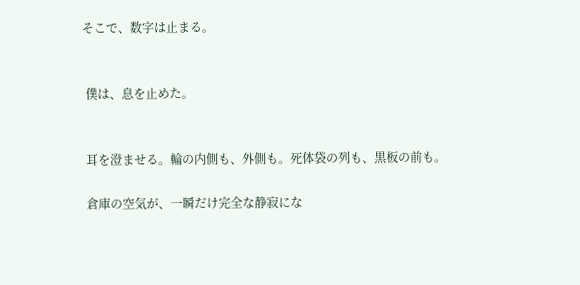そこで、数字は止まる。


 僕は、息を止めた。


 耳を澄ませる。輪の内側も、外側も。死体袋の列も、黒板の前も。

 倉庫の空気が、一瞬だけ完全な静寂にな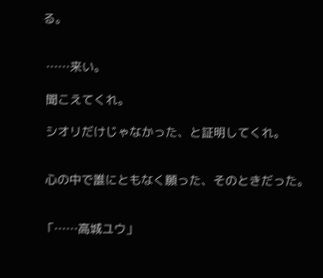る。


 ……来い。

 聞こえてくれ。

 シオリだけじゃなかった、と証明してくれ。


 心の中で誰にともなく願った、そのときだった。


「……高城ユウ」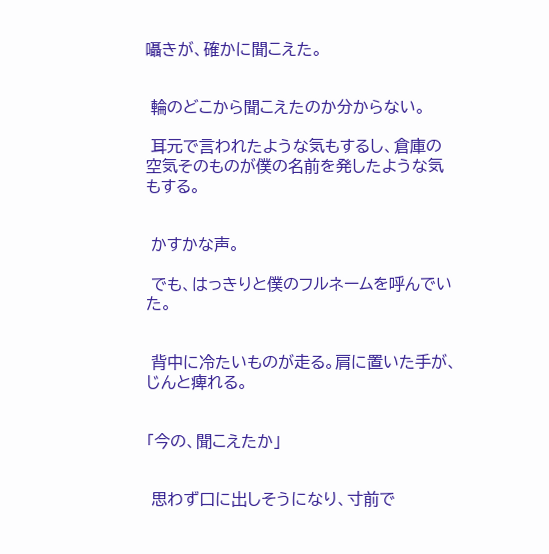囁きが、確かに聞こえた。


 輪のどこから聞こえたのか分からない。

 耳元で言われたような気もするし、倉庫の空気そのものが僕の名前を発したような気もする。


 かすかな声。

 でも、はっきりと僕のフルネームを呼んでいた。


 背中に冷たいものが走る。肩に置いた手が、じんと痺れる。


「今の、聞こえたか」


 思わず口に出しそうになり、寸前で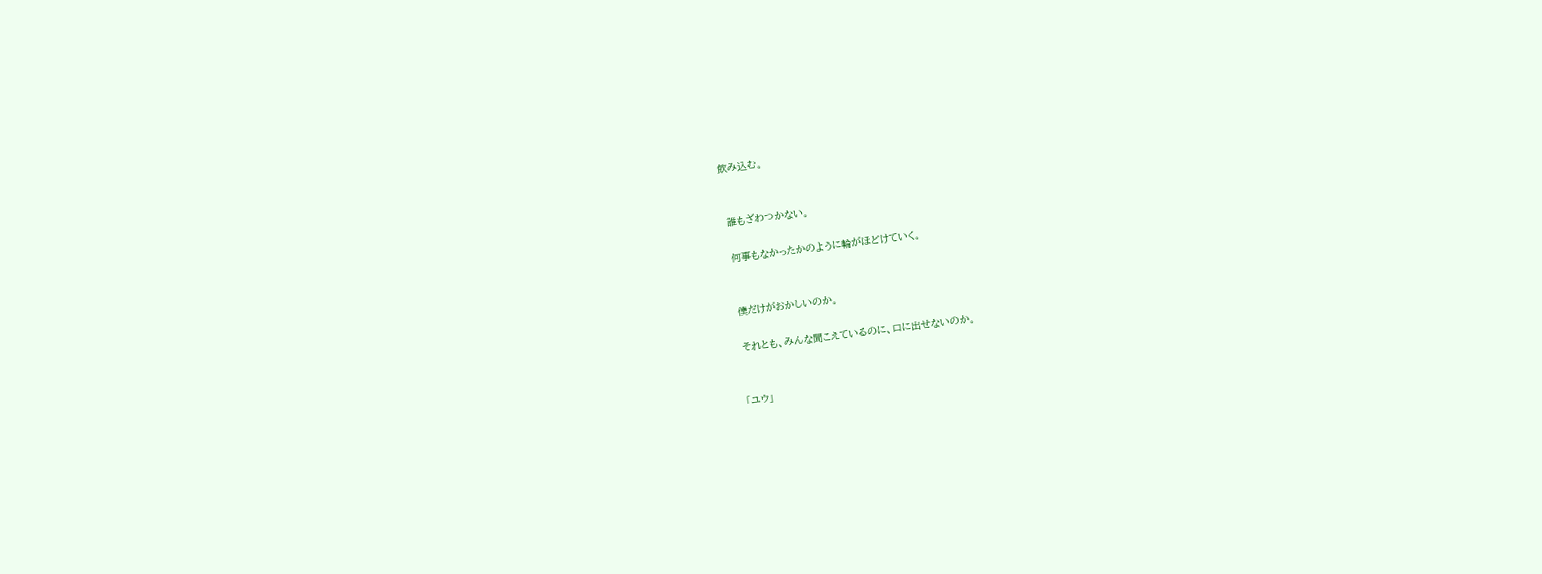飲み込む。


 誰もざわつかない。

 何事もなかったかのように輪がほどけていく。


 僕だけがおかしいのか。

 それとも、みんな聞こえているのに、口に出せないのか。


「ユウ」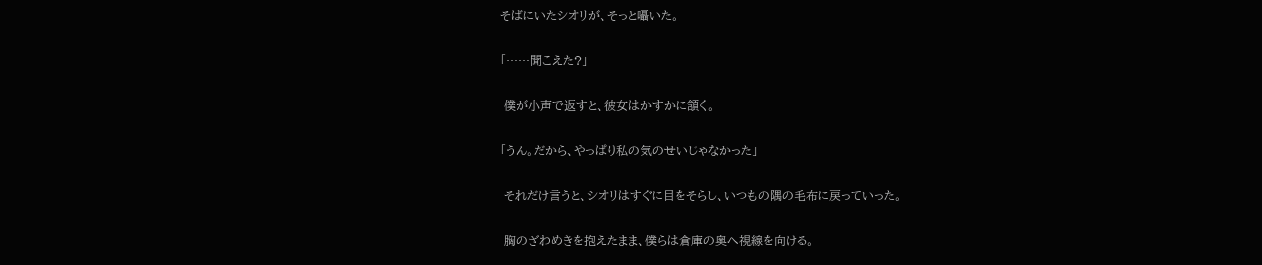そばにいたシオリが、そっと囁いた。


「……聞こえた?」


 僕が小声で返すと、彼女はかすかに頷く。


「うん。だから、やっぱり私の気のせいじゃなかった」


 それだけ言うと、シオリはすぐに目をそらし、いつもの隅の毛布に戻っていった。


 胸のざわめきを抱えたまま、僕らは倉庫の奥へ視線を向ける。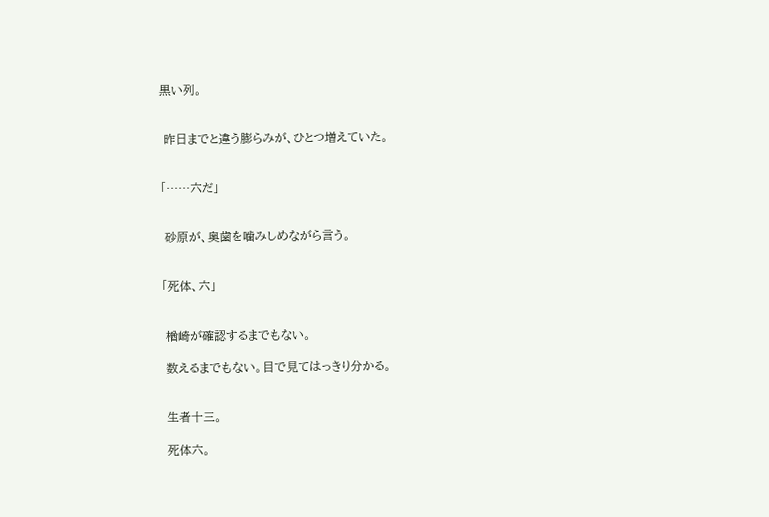黒い列。


 昨日までと違う膨らみが、ひとつ増えていた。


「……六だ」


 砂原が、奥歯を噛みしめながら言う。


「死体、六」


 楢崎が確認するまでもない。

 数えるまでもない。目で見てはっきり分かる。


 生者十三。

 死体六。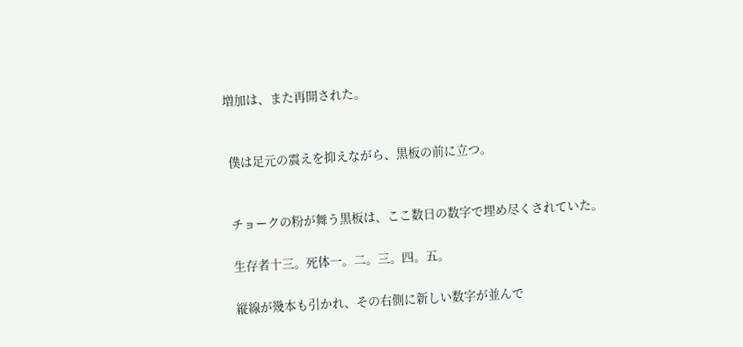増加は、また再開された。


 僕は足元の震えを抑えながら、黒板の前に立つ。


 チョークの粉が舞う黒板は、ここ数日の数字で埋め尽くされていた。

 生存者十三。死体一。二。三。四。五。

 縦線が幾本も引かれ、その右側に新しい数字が並んで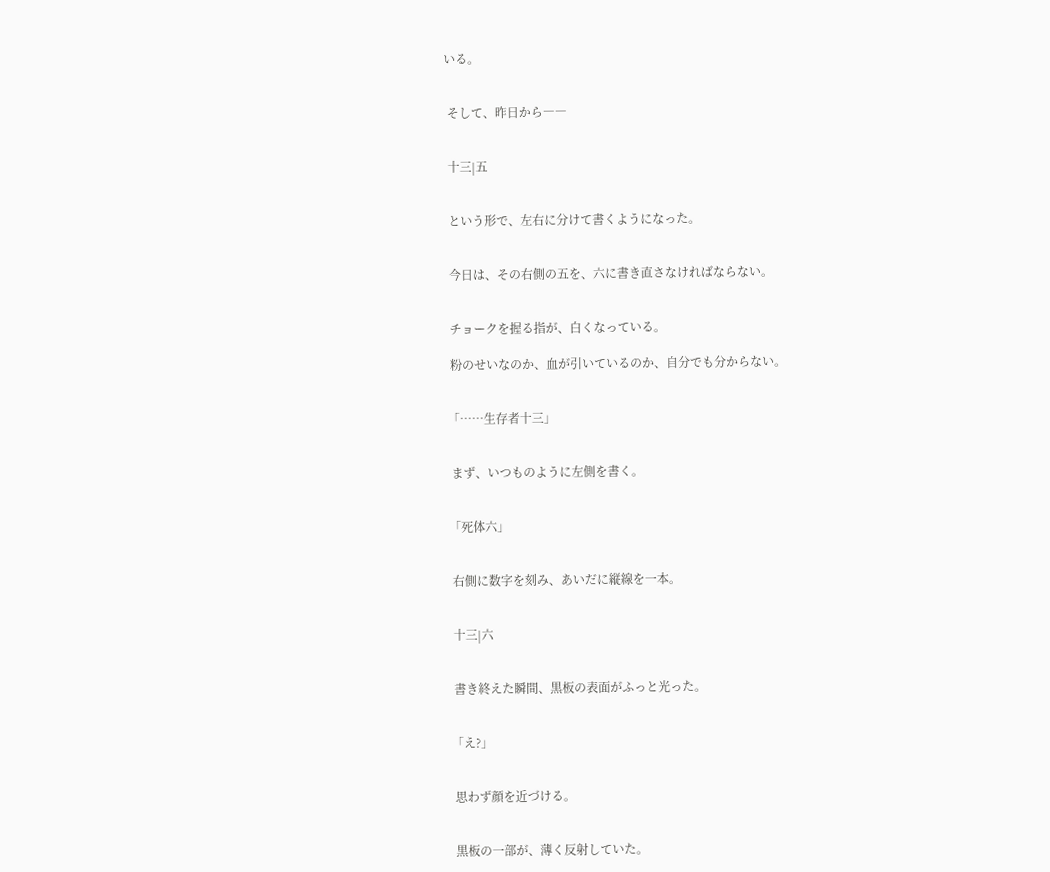いる。


 そして、昨日から――


 十三|五


 という形で、左右に分けて書くようになった。


 今日は、その右側の五を、六に書き直さなければならない。


 チョークを握る指が、白くなっている。

 粉のせいなのか、血が引いているのか、自分でも分からない。


「……生存者十三」


 まず、いつものように左側を書く。


「死体六」


 右側に数字を刻み、あいだに縦線を一本。


 十三|六


 書き終えた瞬間、黒板の表面がふっと光った。


「え?」


 思わず顔を近づける。


 黒板の一部が、薄く反射していた。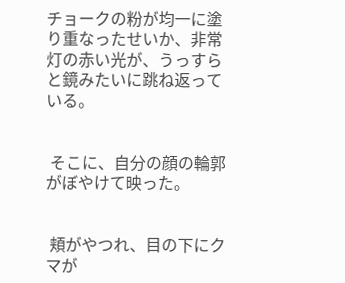チョークの粉が均一に塗り重なったせいか、非常灯の赤い光が、うっすらと鏡みたいに跳ね返っている。


 そこに、自分の顔の輪郭がぼやけて映った。


 頬がやつれ、目の下にクマが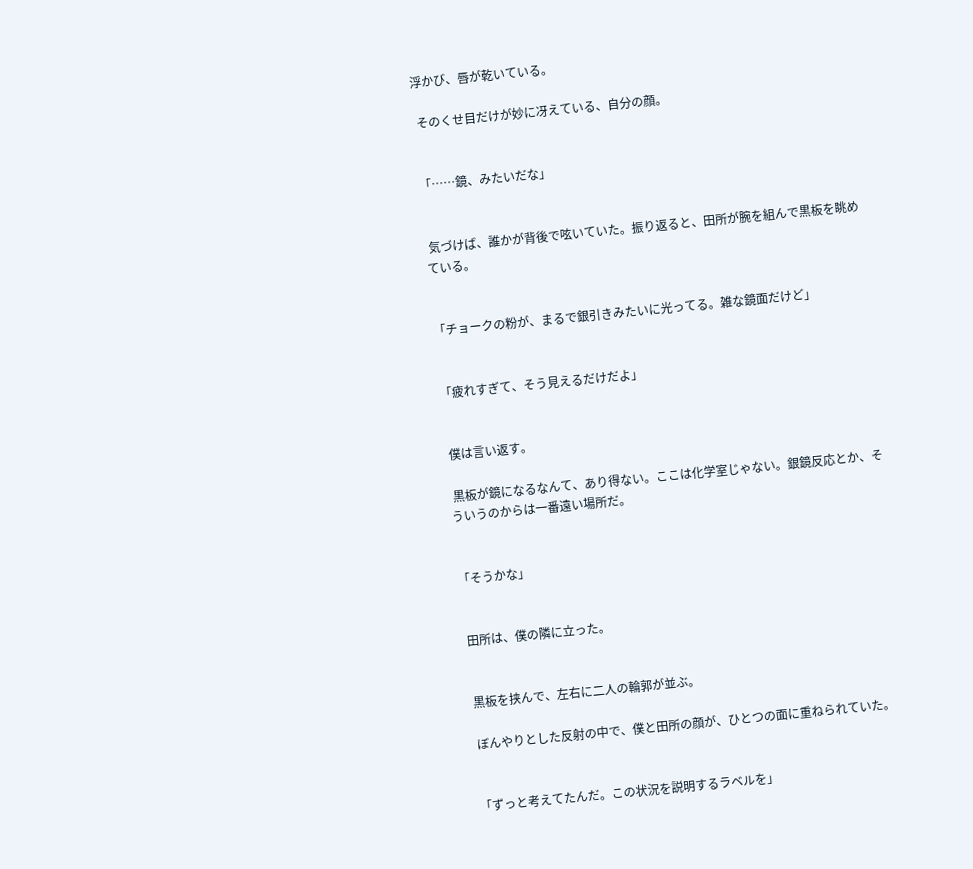浮かび、唇が乾いている。

 そのくせ目だけが妙に冴えている、自分の顔。


「……鏡、みたいだな」


 気づけば、誰かが背後で呟いていた。振り返ると、田所が腕を組んで黒板を眺めている。


「チョークの粉が、まるで銀引きみたいに光ってる。雑な鏡面だけど」


「疲れすぎて、そう見えるだけだよ」


 僕は言い返す。

 黒板が鏡になるなんて、あり得ない。ここは化学室じゃない。銀鏡反応とか、そういうのからは一番遠い場所だ。


「そうかな」


 田所は、僕の隣に立った。


 黒板を挟んで、左右に二人の輪郭が並ぶ。

 ぼんやりとした反射の中で、僕と田所の顔が、ひとつの面に重ねられていた。


「ずっと考えてたんだ。この状況を説明するラベルを」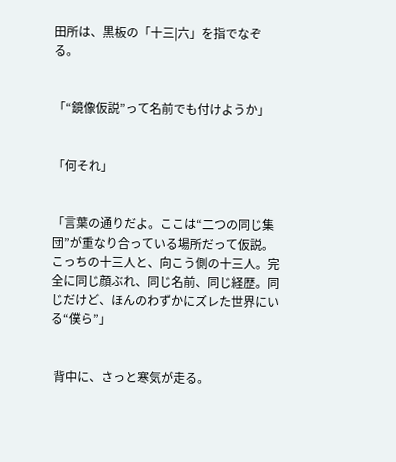田所は、黒板の「十三|六」を指でなぞる。


「“鏡像仮説”って名前でも付けようか」


「何それ」


「言葉の通りだよ。ここは“二つの同じ集団”が重なり合っている場所だって仮説。こっちの十三人と、向こう側の十三人。完全に同じ顔ぶれ、同じ名前、同じ経歴。同じだけど、ほんのわずかにズレた世界にいる“僕ら”」


 背中に、さっと寒気が走る。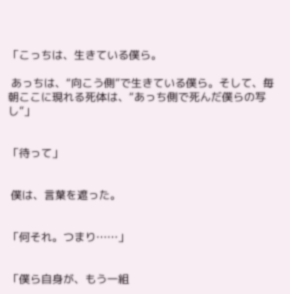「こっちは、生きている僕ら。

 あっちは、“向こう側”で生きている僕ら。そして、毎朝ここに現れる死体は、“あっち側で死んだ僕らの写し”」


「待って」


 僕は、言葉を遮った。


「何それ。つまり……」


「僕ら自身が、もう一組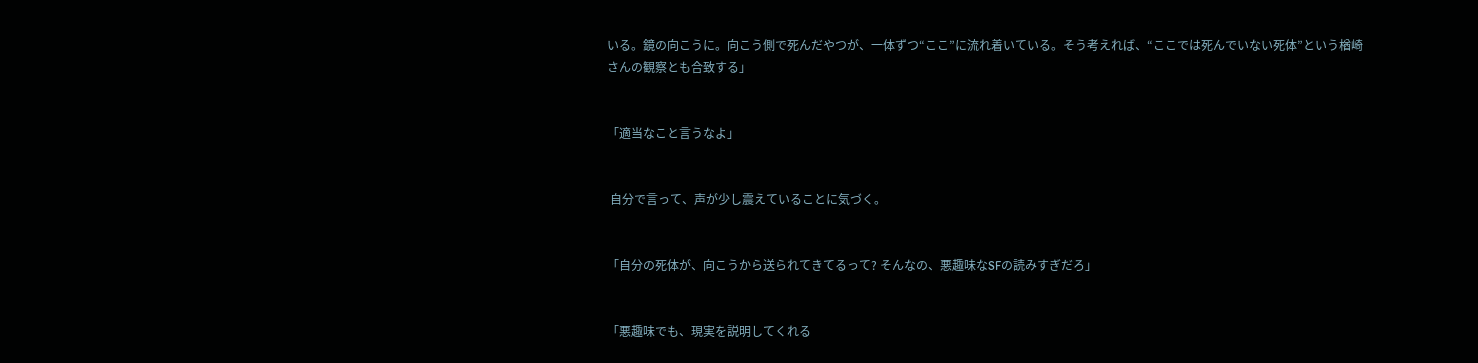いる。鏡の向こうに。向こう側で死んだやつが、一体ずつ“ここ”に流れ着いている。そう考えれば、“ここでは死んでいない死体”という楢崎さんの観察とも合致する」


「適当なこと言うなよ」


 自分で言って、声が少し震えていることに気づく。


「自分の死体が、向こうから送られてきてるって? そんなの、悪趣味なSFの読みすぎだろ」


「悪趣味でも、現実を説明してくれる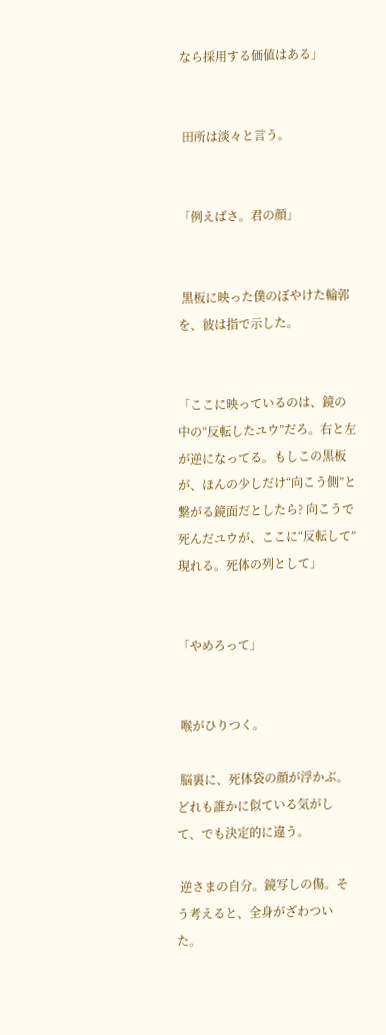なら採用する価値はある」


 田所は淡々と言う。


「例えばさ。君の顔」


 黒板に映った僕のぼやけた輪郭を、彼は指で示した。


「ここに映っているのは、鏡の中の“反転したユウ”だろ。右と左が逆になってる。もしこの黒板が、ほんの少しだけ“向こう側”と繋がる鏡面だとしたら? 向こうで死んだユウが、ここに“反転して”現れる。死体の列として」


「やめろって」


 喉がひりつく。

 脳裏に、死体袋の顔が浮かぶ。どれも誰かに似ている気がして、でも決定的に違う。

 逆さまの自分。鏡写しの傷。そう考えると、全身がざわついた。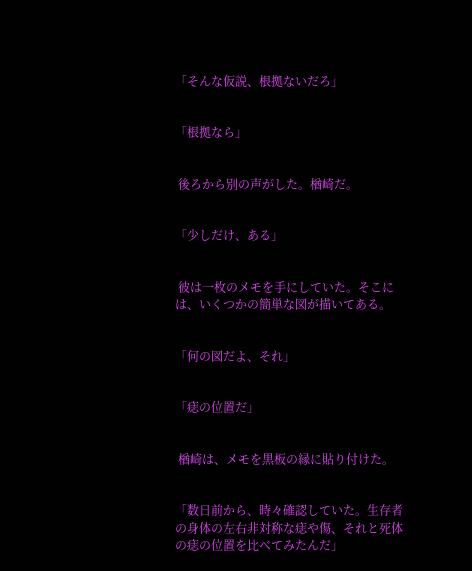「そんな仮説、根拠ないだろ」


「根拠なら」


 後ろから別の声がした。楢崎だ。


「少しだけ、ある」


 彼は一枚のメモを手にしていた。そこには、いくつかの簡単な図が描いてある。


「何の図だよ、それ」


「痣の位置だ」


 楢崎は、メモを黒板の縁に貼り付けた。


「数日前から、時々確認していた。生存者の身体の左右非対称な痣や傷、それと死体の痣の位置を比べてみたんだ」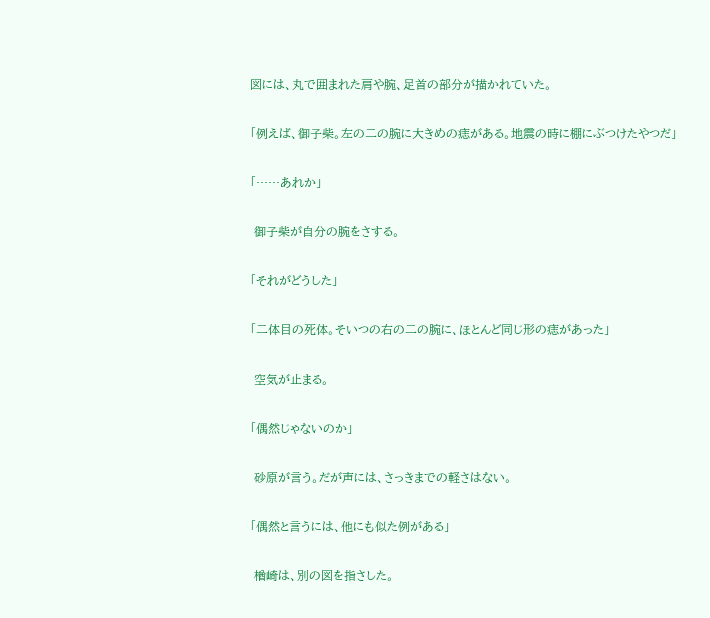図には、丸で囲まれた肩や腕、足首の部分が描かれていた。


「例えば、御子柴。左の二の腕に大きめの痣がある。地震の時に棚にぶつけたやつだ」


「……あれか」


 御子柴が自分の腕をさする。


「それがどうした」


「二体目の死体。そいつの右の二の腕に、ほとんど同じ形の痣があった」


 空気が止まる。


「偶然じゃないのか」


 砂原が言う。だが声には、さっきまでの軽さはない。


「偶然と言うには、他にも似た例がある」


 楢崎は、別の図を指さした。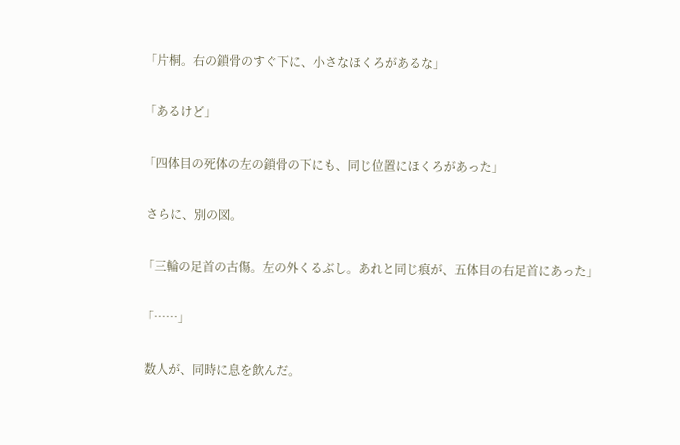「片桐。右の鎖骨のすぐ下に、小さなほくろがあるな」


「あるけど」


「四体目の死体の左の鎖骨の下にも、同じ位置にほくろがあった」


 さらに、別の図。


「三輪の足首の古傷。左の外くるぶし。あれと同じ痕が、五体目の右足首にあった」


「……」


 数人が、同時に息を飲んだ。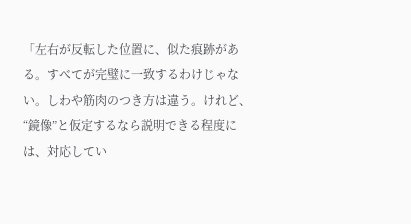「左右が反転した位置に、似た痕跡がある。すべてが完璧に一致するわけじゃない。しわや筋肉のつき方は違う。けれど、“鏡像”と仮定するなら説明できる程度には、対応してい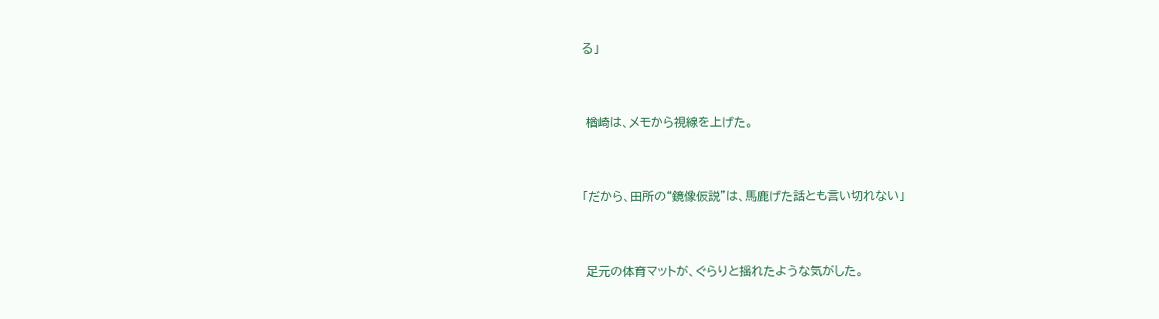る」


 楢崎は、メモから視線を上げた。


「だから、田所の“鏡像仮説”は、馬鹿げた話とも言い切れない」


 足元の体育マットが、ぐらりと揺れたような気がした。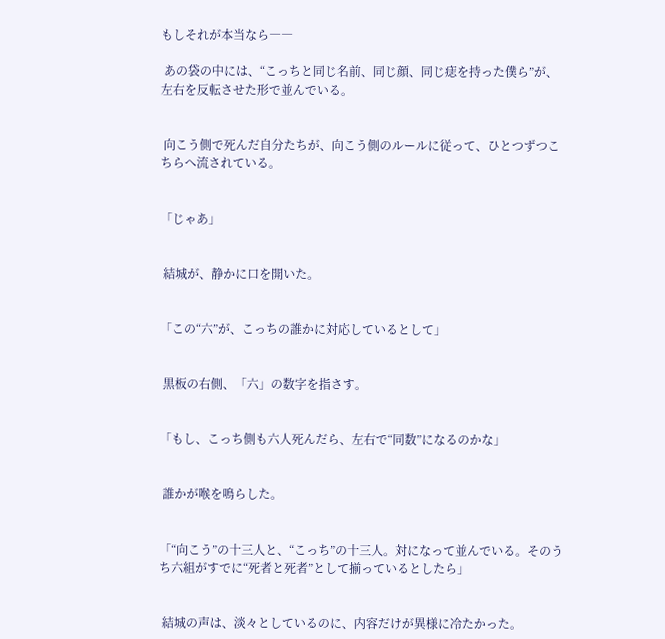もしそれが本当なら――

 あの袋の中には、“こっちと同じ名前、同じ顔、同じ痣を持った僕ら”が、左右を反転させた形で並んでいる。


 向こう側で死んだ自分たちが、向こう側のルールに従って、ひとつずつこちらへ流されている。


「じゃあ」


 結城が、静かに口を開いた。


「この“六”が、こっちの誰かに対応しているとして」


 黒板の右側、「六」の数字を指さす。


「もし、こっち側も六人死んだら、左右で“同数”になるのかな」


 誰かが喉を鳴らした。


「“向こう”の十三人と、“こっち”の十三人。対になって並んでいる。そのうち六組がすでに“死者と死者”として揃っているとしたら」


 結城の声は、淡々としているのに、内容だけが異様に冷たかった。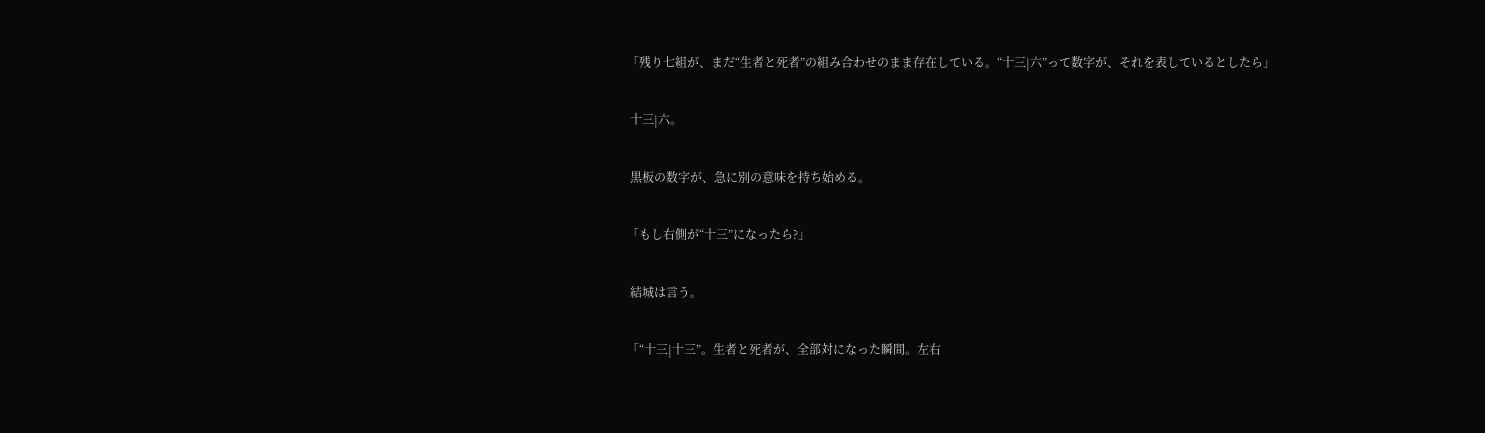「残り七組が、まだ“生者と死者”の組み合わせのまま存在している。“十三|六”って数字が、それを表しているとしたら」


 十三|六。


 黒板の数字が、急に別の意味を持ち始める。


「もし右側が“十三”になったら?」


 結城は言う。


「“十三|十三”。生者と死者が、全部対になった瞬間。左右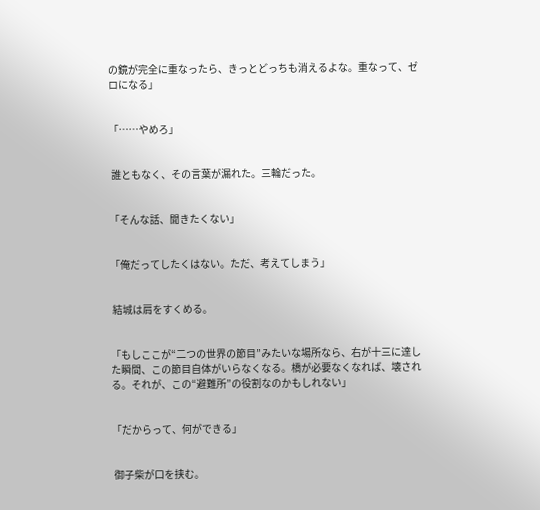の鏡が完全に重なったら、きっとどっちも消えるよな。重なって、ゼロになる」


「……やめろ」


 誰ともなく、その言葉が漏れた。三輪だった。


「そんな話、聞きたくない」


「俺だってしたくはない。ただ、考えてしまう」


 結城は肩をすくめる。


「もしここが“二つの世界の節目”みたいな場所なら、右が十三に達した瞬間、この節目自体がいらなくなる。橋が必要なくなれば、壊される。それが、この“避難所”の役割なのかもしれない」


「だからって、何ができる」


 御子柴が口を挟む。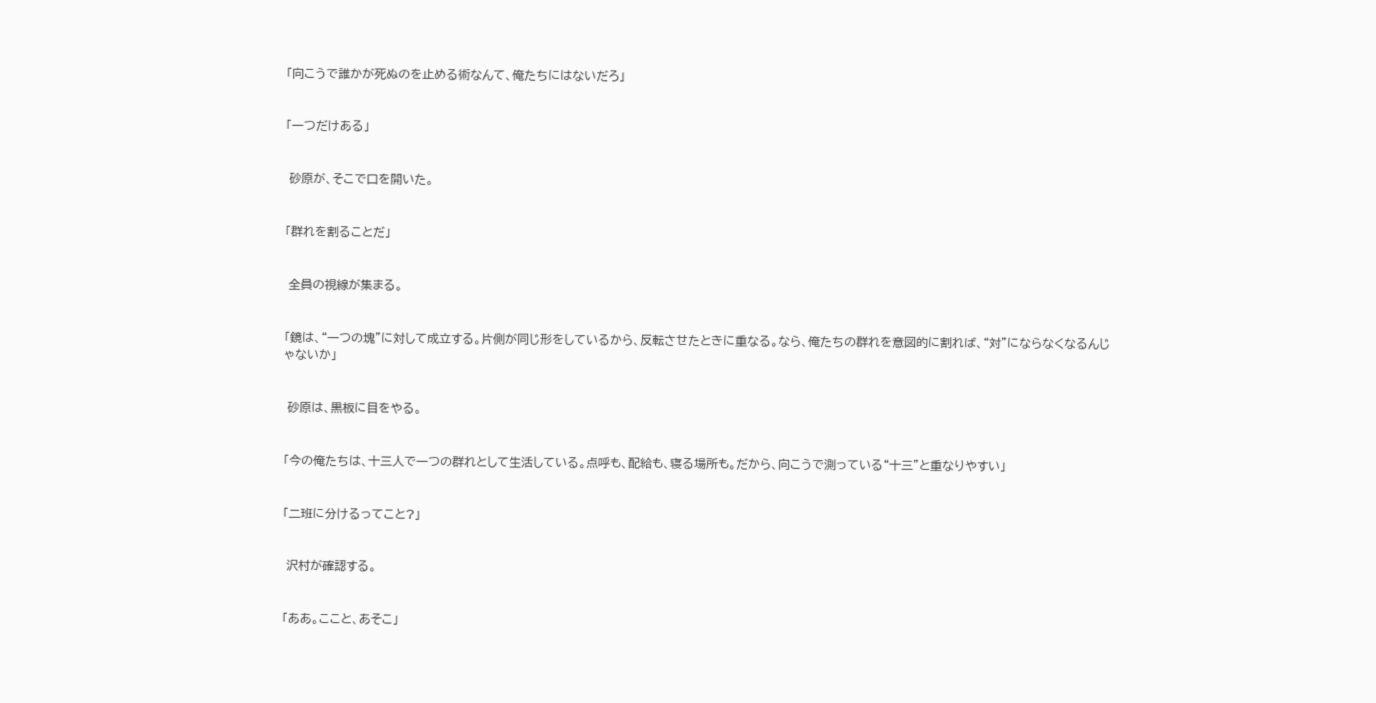「向こうで誰かが死ぬのを止める術なんて、俺たちにはないだろ」


「一つだけある」


 砂原が、そこで口を開いた。


「群れを割ることだ」


 全員の視線が集まる。


「鏡は、“一つの塊”に対して成立する。片側が同じ形をしているから、反転させたときに重なる。なら、俺たちの群れを意図的に割れば、“対”にならなくなるんじゃないか」


 砂原は、黒板に目をやる。


「今の俺たちは、十三人で一つの群れとして生活している。点呼も、配給も、寝る場所も。だから、向こうで測っている“十三”と重なりやすい」


「二班に分けるってこと?」


 沢村が確認する。


「ああ。ここと、あそこ」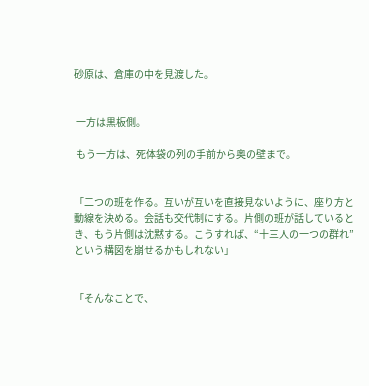砂原は、倉庫の中を見渡した。


 一方は黒板側。

 もう一方は、死体袋の列の手前から奥の壁まで。


「二つの班を作る。互いが互いを直接見ないように、座り方と動線を決める。会話も交代制にする。片側の班が話しているとき、もう片側は沈黙する。こうすれば、“十三人の一つの群れ”という構図を崩せるかもしれない」


「そんなことで、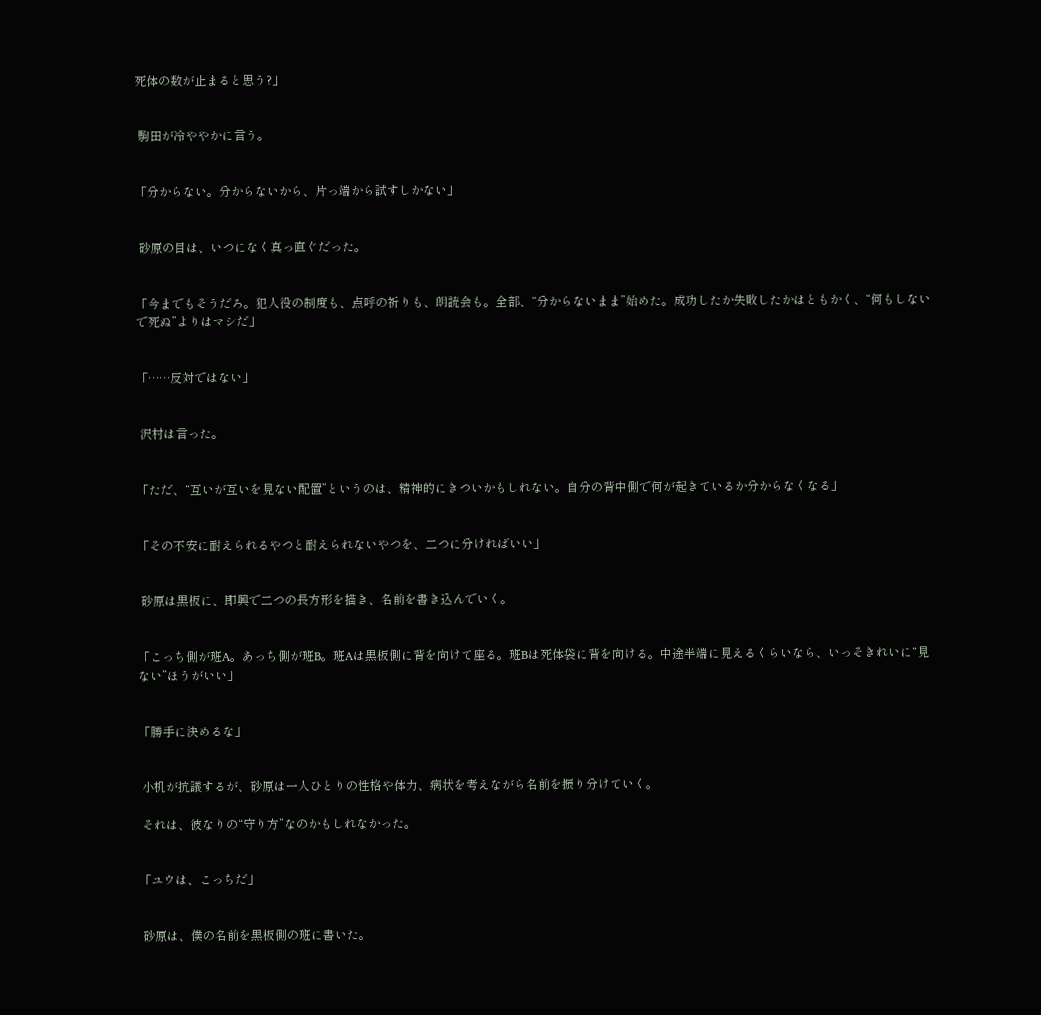死体の数が止まると思う?」


 駒田が冷ややかに言う。


「分からない。分からないから、片っ端から試すしかない」


 砂原の目は、いつになく真っ直ぐだった。


「今までもそうだろ。犯人役の制度も、点呼の祈りも、朗読会も。全部、“分からないまま”始めた。成功したか失敗したかはともかく、“何もしないで死ぬ”よりはマシだ」


「……反対ではない」


 沢村は言った。


「ただ、“互いが互いを見ない配置”というのは、精神的にきついかもしれない。自分の背中側で何が起きているか分からなくなる」


「その不安に耐えられるやつと耐えられないやつを、二つに分ければいい」


 砂原は黒板に、即興で二つの長方形を描き、名前を書き込んでいく。


「こっち側が班A。あっち側が班B。班Aは黒板側に背を向けて座る。班Bは死体袋に背を向ける。中途半端に見えるくらいなら、いっそきれいに“見ない”ほうがいい」


「勝手に決めるな」


 小机が抗議するが、砂原は一人ひとりの性格や体力、病状を考えながら名前を振り分けていく。

 それは、彼なりの“守り方”なのかもしれなかった。


「ユウは、こっちだ」


 砂原は、僕の名前を黒板側の班に書いた。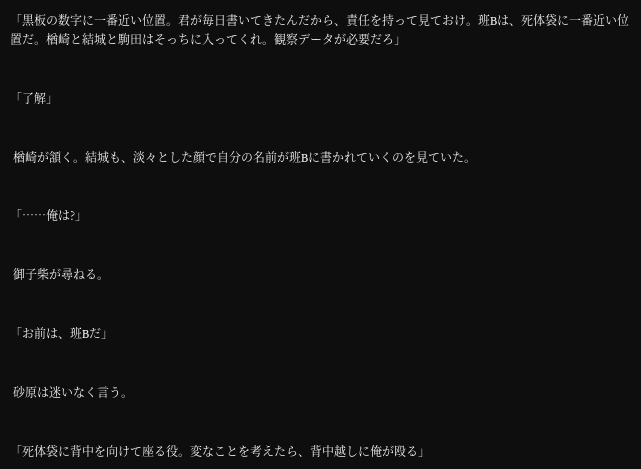「黒板の数字に一番近い位置。君が毎日書いてきたんだから、責任を持って見ておけ。班Bは、死体袋に一番近い位置だ。楢崎と結城と駒田はそっちに入ってくれ。観察データが必要だろ」


「了解」


 楢崎が頷く。結城も、淡々とした顔で自分の名前が班Bに書かれていくのを見ていた。


「……俺は?」


 御子柴が尋ねる。


「お前は、班Bだ」


 砂原は迷いなく言う。


「死体袋に背中を向けて座る役。変なことを考えたら、背中越しに俺が殴る」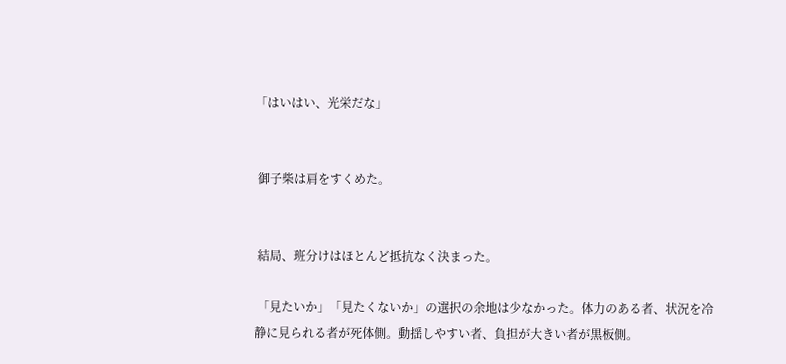「はいはい、光栄だな」


 御子柴は肩をすくめた。


 結局、班分けはほとんど抵抗なく決まった。

 「見たいか」「見たくないか」の選択の余地は少なかった。体力のある者、状況を冷静に見られる者が死体側。動揺しやすい者、負担が大きい者が黒板側。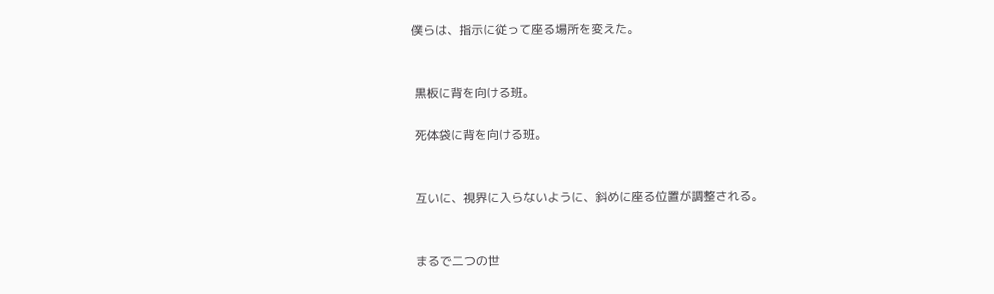僕らは、指示に従って座る場所を変えた。


 黒板に背を向ける班。

 死体袋に背を向ける班。


 互いに、視界に入らないように、斜めに座る位置が調整される。


 まるで二つの世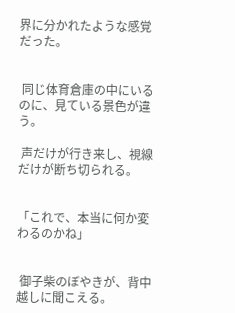界に分かれたような感覚だった。


 同じ体育倉庫の中にいるのに、見ている景色が違う。

 声だけが行き来し、視線だけが断ち切られる。


「これで、本当に何か変わるのかね」


 御子柴のぼやきが、背中越しに聞こえる。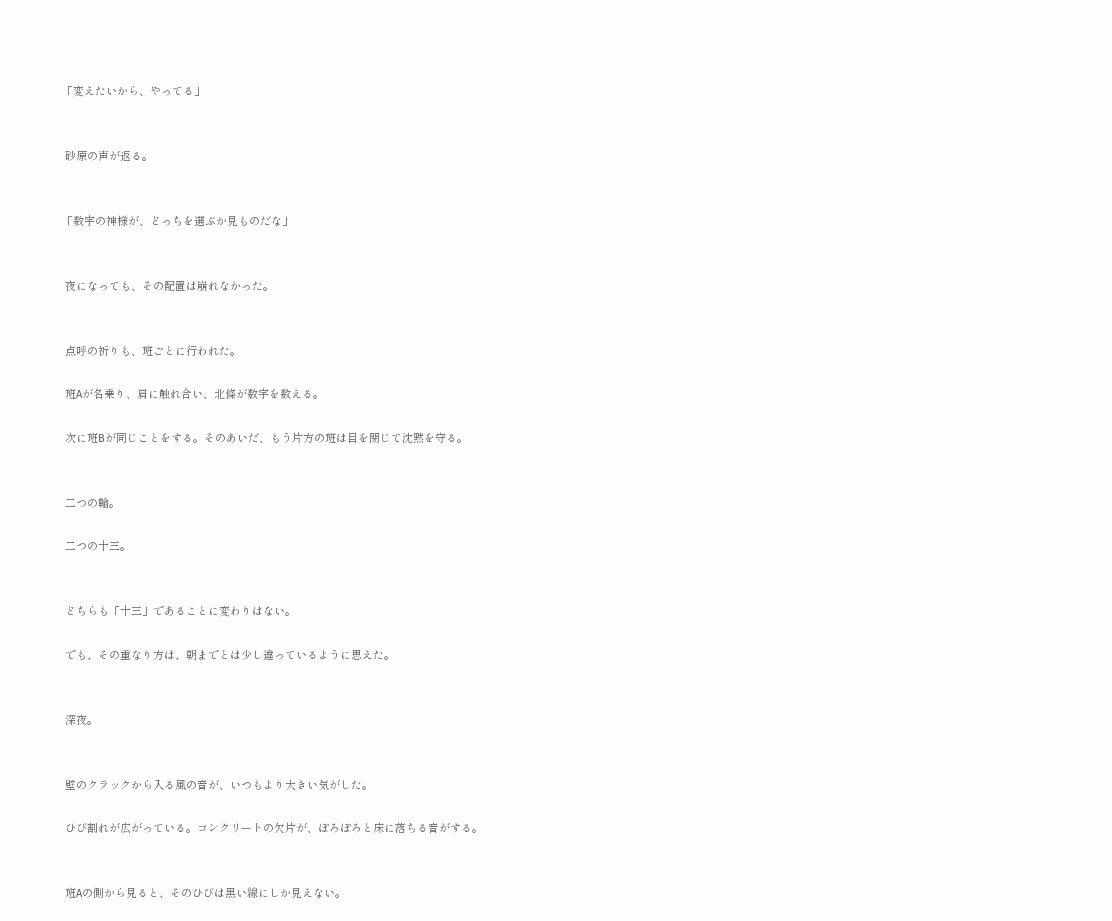「変えたいから、やってる」


 砂原の声が返る。


「数字の神様が、どっちを選ぶか見ものだな」


 夜になっても、その配置は崩れなかった。


 点呼の祈りも、班ごとに行われた。

 班Aが名乗り、肩に触れ合い、北條が数字を数える。

 次に班Bが同じことをする。そのあいだ、もう片方の班は目を閉じて沈黙を守る。


 二つの輪。

 二つの十三。


 どちらも「十三」であることに変わりはない。

 でも、その重なり方は、朝までとは少し違っているように思えた。


 深夜。


 壁のクラックから入る風の音が、いつもより大きい気がした。

 ひび割れが広がっている。コンクリートの欠片が、ぽろぽろと床に落ちる音がする。


 班Aの側から見ると、そのひびは黒い線にしか見えない。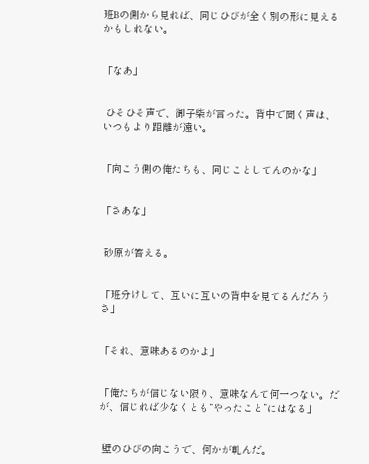班Bの側から見れば、同じひびが全く別の形に見えるかもしれない。


「なあ」


 ひそひそ声で、御子柴が言った。背中で聞く声は、いつもより距離が遠い。


「向こう側の俺たちも、同じことしてんのかな」


「さあな」


 砂原が答える。


「班分けして、互いに互いの背中を見てるんだろうさ」


「それ、意味あるのかよ」


「俺たちが信じない限り、意味なんて何一つない。だが、信じれば少なくとも“やったこと”にはなる」


 壁のひびの向こうで、何かが軋んだ。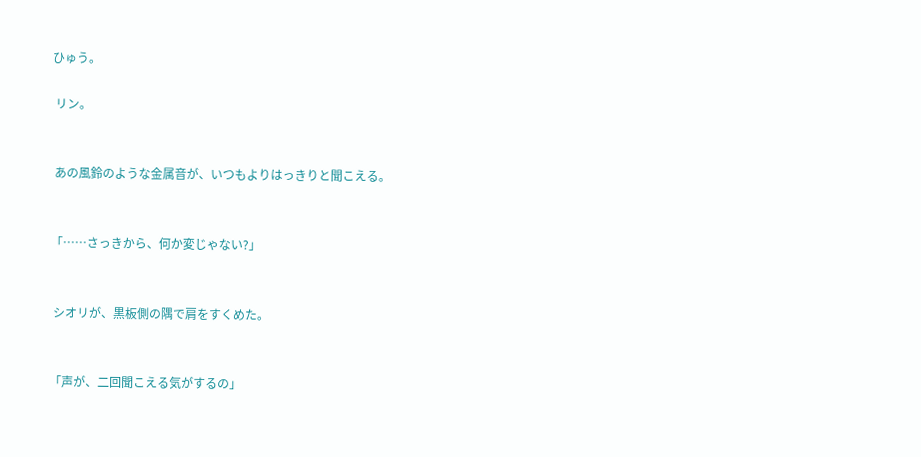ひゅう。

 リン。


 あの風鈴のような金属音が、いつもよりはっきりと聞こえる。


「……さっきから、何か変じゃない?」


 シオリが、黒板側の隅で肩をすくめた。


「声が、二回聞こえる気がするの」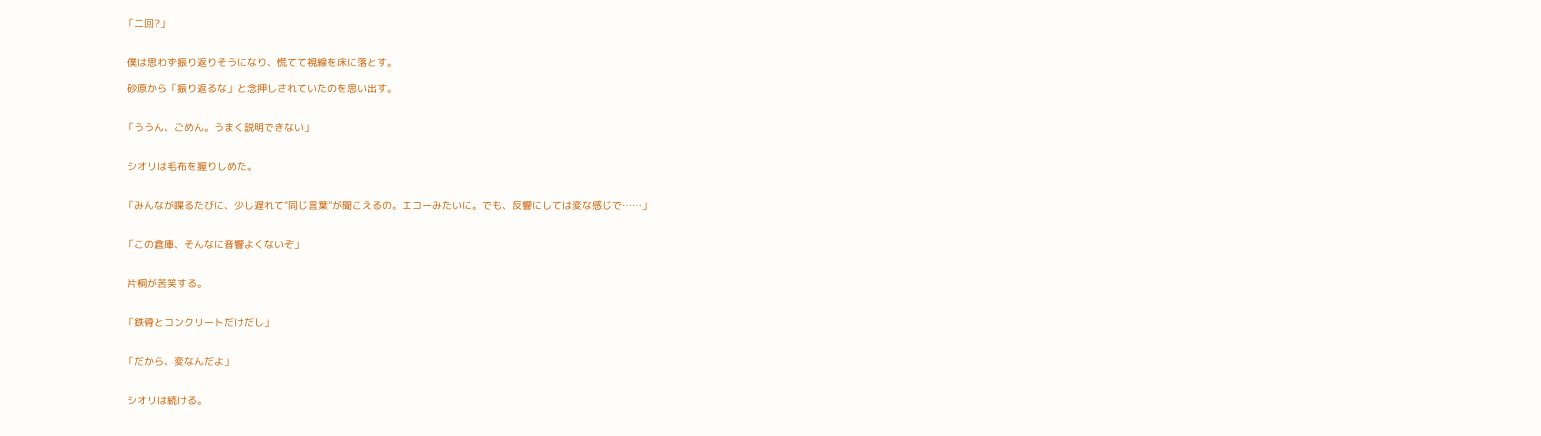「二回?」


 僕は思わず振り返りそうになり、慌てて視線を床に落とす。

 砂原から「振り返るな」と念押しされていたのを思い出す。


「ううん、ごめん。うまく説明できない」


 シオリは毛布を握りしめた。


「みんなが喋るたびに、少し遅れて“同じ言葉”が聞こえるの。エコーみたいに。でも、反響にしては変な感じで……」


「この倉庫、そんなに音響よくないぞ」


 片桐が苦笑する。


「鉄骨とコンクリートだけだし」


「だから、変なんだよ」


 シオリは続ける。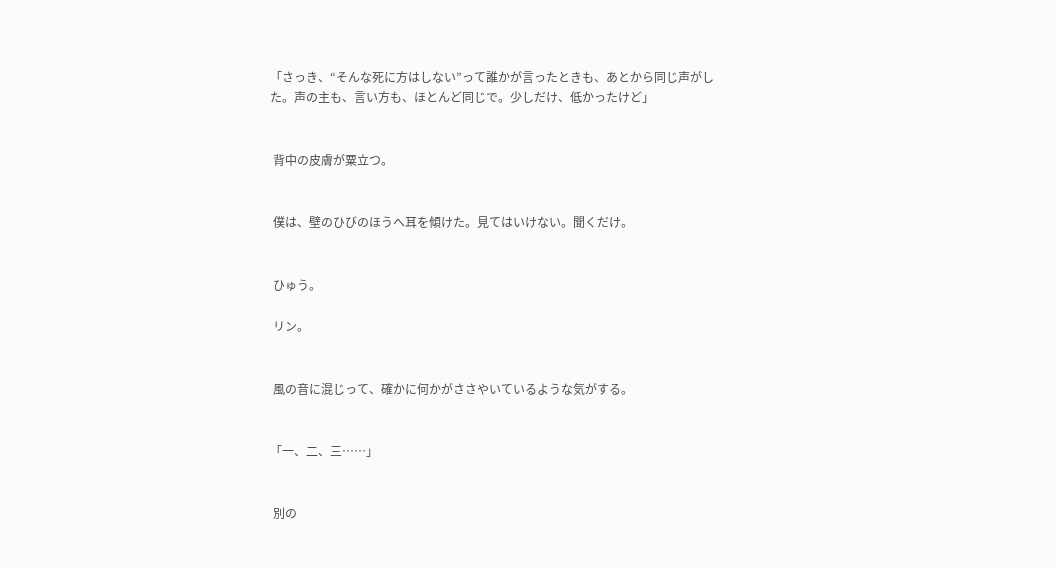「さっき、“そんな死に方はしない”って誰かが言ったときも、あとから同じ声がした。声の主も、言い方も、ほとんど同じで。少しだけ、低かったけど」


 背中の皮膚が粟立つ。


 僕は、壁のひびのほうへ耳を傾けた。見てはいけない。聞くだけ。


 ひゅう。

 リン。


 風の音に混じって、確かに何かがささやいているような気がする。


「一、二、三……」


 別の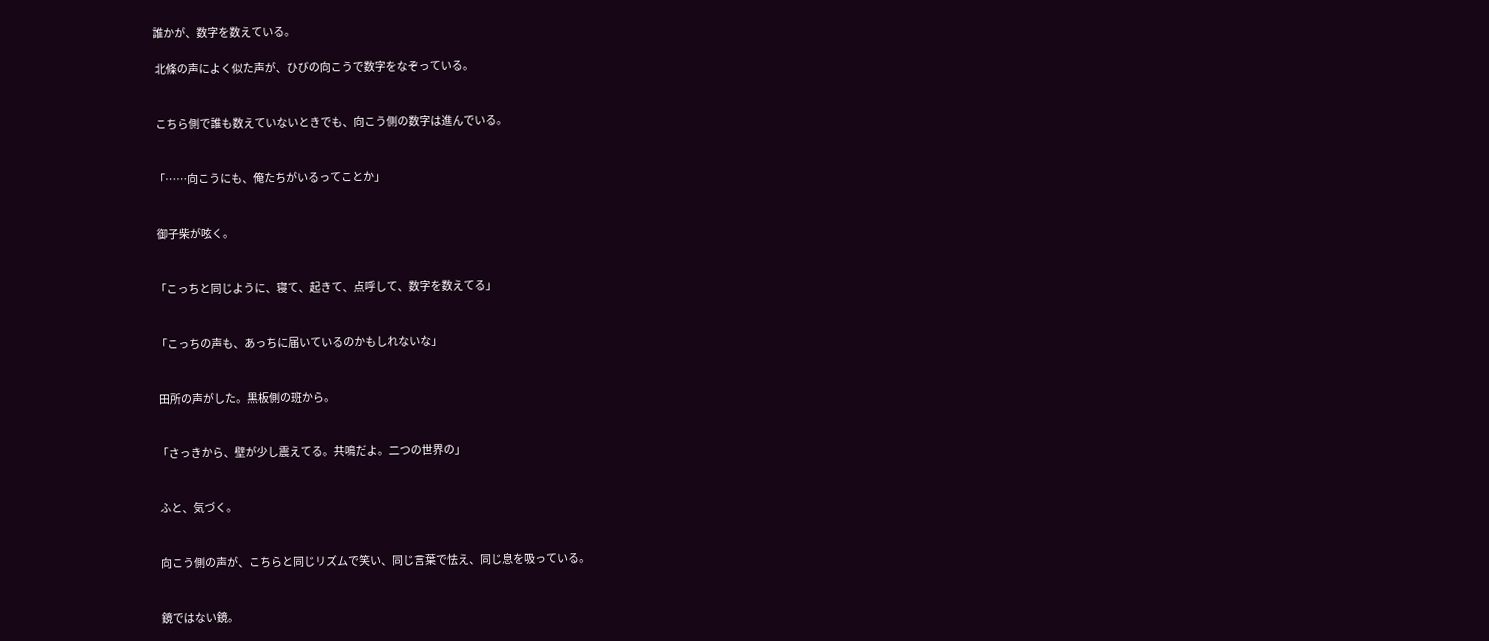誰かが、数字を数えている。

 北條の声によく似た声が、ひびの向こうで数字をなぞっている。


 こちら側で誰も数えていないときでも、向こう側の数字は進んでいる。


「……向こうにも、俺たちがいるってことか」


 御子柴が呟く。


「こっちと同じように、寝て、起きて、点呼して、数字を数えてる」


「こっちの声も、あっちに届いているのかもしれないな」


 田所の声がした。黒板側の班から。


「さっきから、壁が少し震えてる。共鳴だよ。二つの世界の」


 ふと、気づく。


 向こう側の声が、こちらと同じリズムで笑い、同じ言葉で怯え、同じ息を吸っている。


 鏡ではない鏡。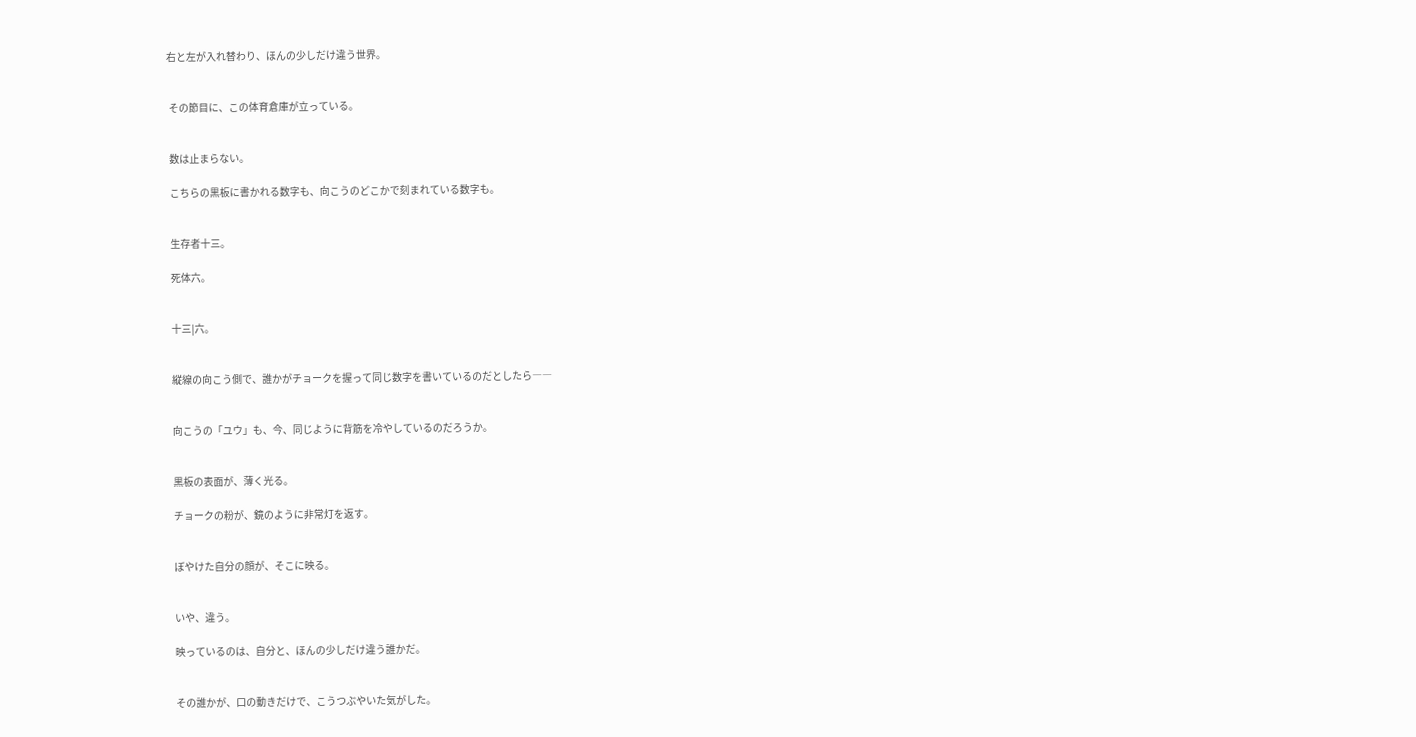右と左が入れ替わり、ほんの少しだけ違う世界。


 その節目に、この体育倉庫が立っている。


 数は止まらない。

 こちらの黒板に書かれる数字も、向こうのどこかで刻まれている数字も。


 生存者十三。

 死体六。


 十三|六。


 縦線の向こう側で、誰かがチョークを握って同じ数字を書いているのだとしたら――


 向こうの「ユウ」も、今、同じように背筋を冷やしているのだろうか。


 黒板の表面が、薄く光る。

 チョークの粉が、鏡のように非常灯を返す。


 ぼやけた自分の顔が、そこに映る。


 いや、違う。

 映っているのは、自分と、ほんの少しだけ違う誰かだ。


 その誰かが、口の動きだけで、こうつぶやいた気がした。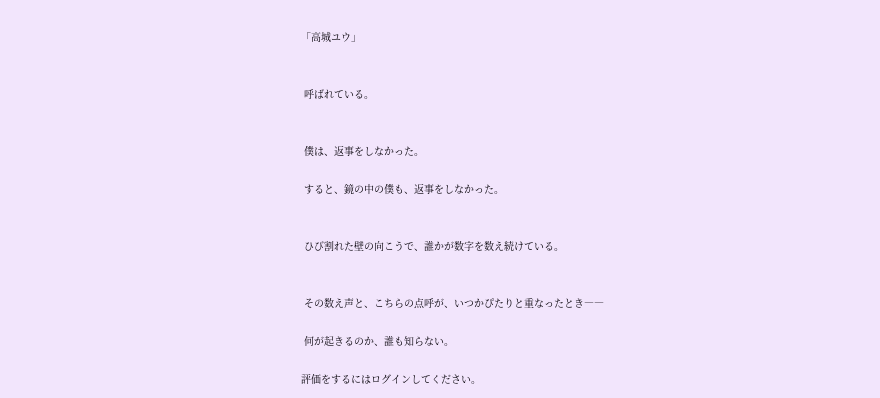「高城ユウ」


 呼ばれている。


 僕は、返事をしなかった。

 すると、鏡の中の僕も、返事をしなかった。


 ひび割れた壁の向こうで、誰かが数字を数え続けている。


 その数え声と、こちらの点呼が、いつかぴたりと重なったとき――

 何が起きるのか、誰も知らない。

評価をするにはログインしてください。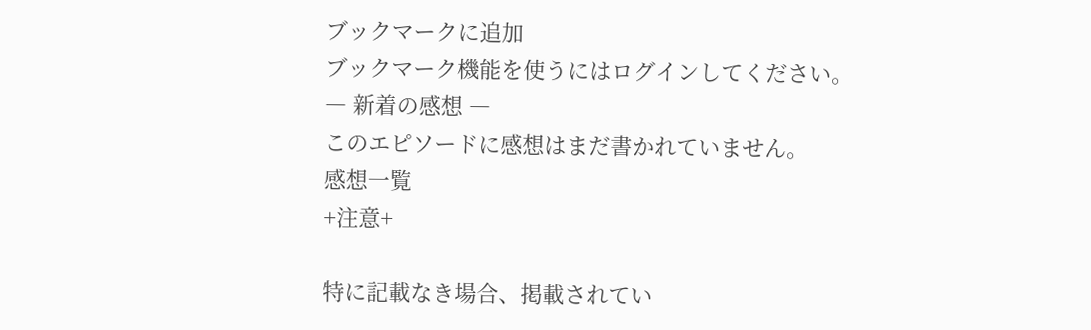ブックマークに追加
ブックマーク機能を使うにはログインしてください。
― 新着の感想 ―
このエピソードに感想はまだ書かれていません。
感想一覧
+注意+

特に記載なき場合、掲載されてい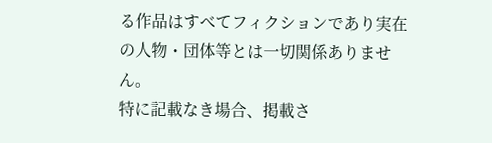る作品はすべてフィクションであり実在の人物・団体等とは一切関係ありません。
特に記載なき場合、掲載さ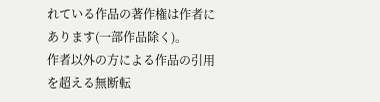れている作品の著作権は作者にあります(一部作品除く)。
作者以外の方による作品の引用を超える無断転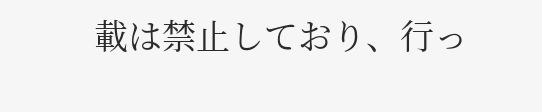載は禁止しており、行っ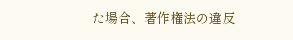た場合、著作権法の違反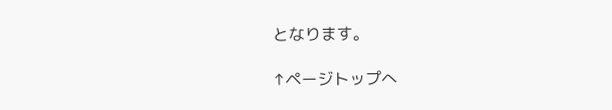となります。

↑ページトップへ